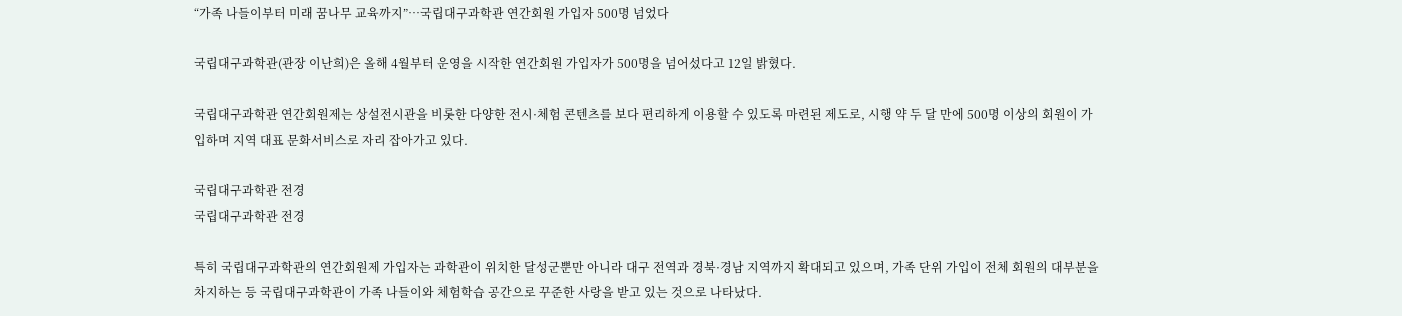“가족 나들이부터 미래 꿈나무 교육까지”…국립대구과학관 연간회원 가입자 500명 넘었다

국립대구과학관(관장 이난희)은 올해 4월부터 운영을 시작한 연간회원 가입자가 500명을 넘어섰다고 12일 밝혔다.

국립대구과학관 연간회원제는 상설전시관을 비롯한 다양한 전시·체험 콘텐츠를 보다 편리하게 이용할 수 있도록 마련된 제도로, 시행 약 두 달 만에 500명 이상의 회원이 가입하며 지역 대표 문화서비스로 자리 잡아가고 있다.

국립대구과학관 전경
국립대구과학관 전경

특히 국립대구과학관의 연간회원제 가입자는 과학관이 위치한 달성군뿐만 아니라 대구 전역과 경북·경남 지역까지 확대되고 있으며, 가족 단위 가입이 전체 회원의 대부분을 차지하는 등 국립대구과학관이 가족 나들이와 체험학습 공간으로 꾸준한 사랑을 받고 있는 것으로 나타났다.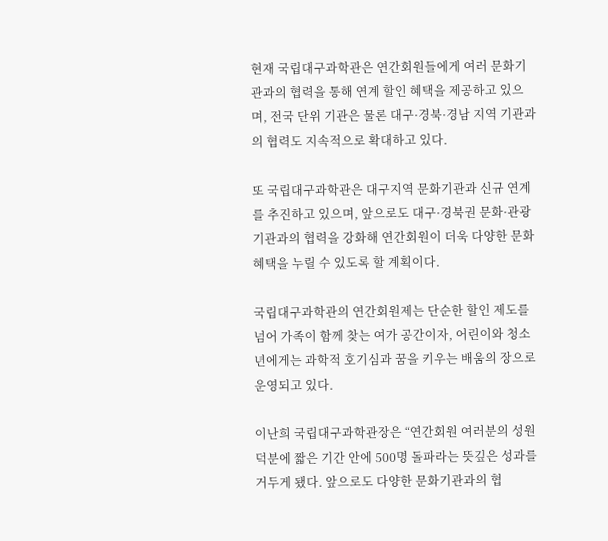현재 국립대구과학관은 연간회원들에게 여러 문화기관과의 협력을 통해 연계 할인 혜택을 제공하고 있으며, 전국 단위 기관은 물론 대구·경북·경남 지역 기관과의 협력도 지속적으로 확대하고 있다.

또 국립대구과학관은 대구지역 문화기관과 신규 연계를 추진하고 있으며, 앞으로도 대구·경북권 문화·관광기관과의 협력을 강화해 연간회원이 더욱 다양한 문화 혜택을 누릴 수 있도록 할 계획이다.

국립대구과학관의 연간회원제는 단순한 할인 제도를 넘어 가족이 함께 찾는 여가 공간이자, 어린이와 청소년에게는 과학적 호기심과 꿈을 키우는 배움의 장으로 운영되고 있다.

이난희 국립대구과학관장은 “연간회원 여러분의 성원 덕분에 짧은 기간 안에 500명 돌파라는 뜻깊은 성과를 거두게 됐다. 앞으로도 다양한 문화기관과의 협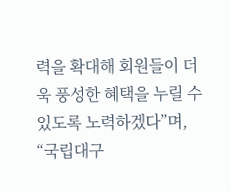력을 확대해 회원들이 더욱 풍성한 혜택을 누릴 수 있도록 노력하겠다”며, “국립대구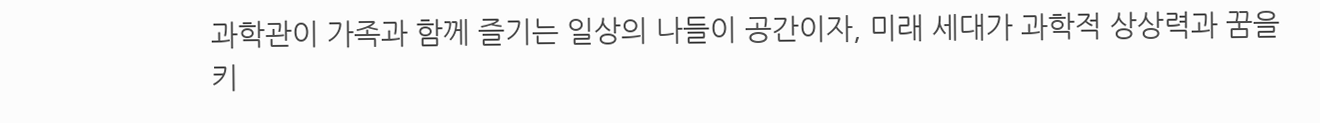과학관이 가족과 함께 즐기는 일상의 나들이 공간이자, 미래 세대가 과학적 상상력과 꿈을 키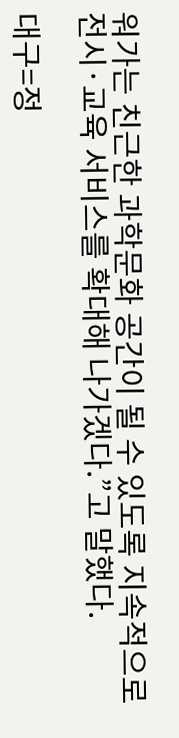워가는 친근한 과학문화 공간이 될 수 있도록 지속적으로 전시·교육 서비스를 확대해 나가겠다.”고 말했다.

대구=정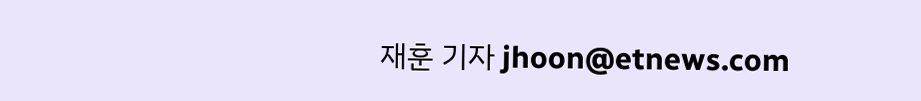재훈 기자 jhoon@etnews.com